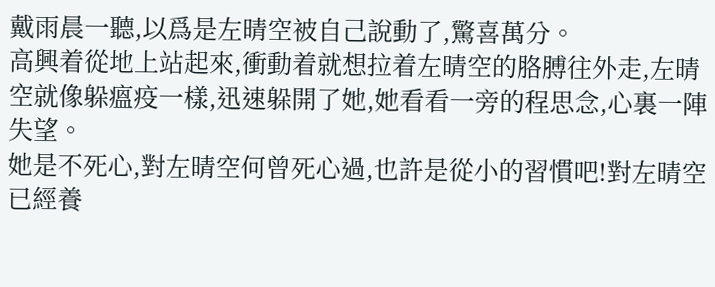戴雨晨一聽,以爲是左晴空被自己說動了,驚喜萬分。
高興着從地上站起來,衝動着就想拉着左晴空的胳膊往外走,左晴空就像躲瘟疫一樣,迅速躲開了她,她看看一旁的程思念,心裏一陣失望。
她是不死心,對左晴空何曾死心過,也許是從小的習慣吧!對左晴空已經養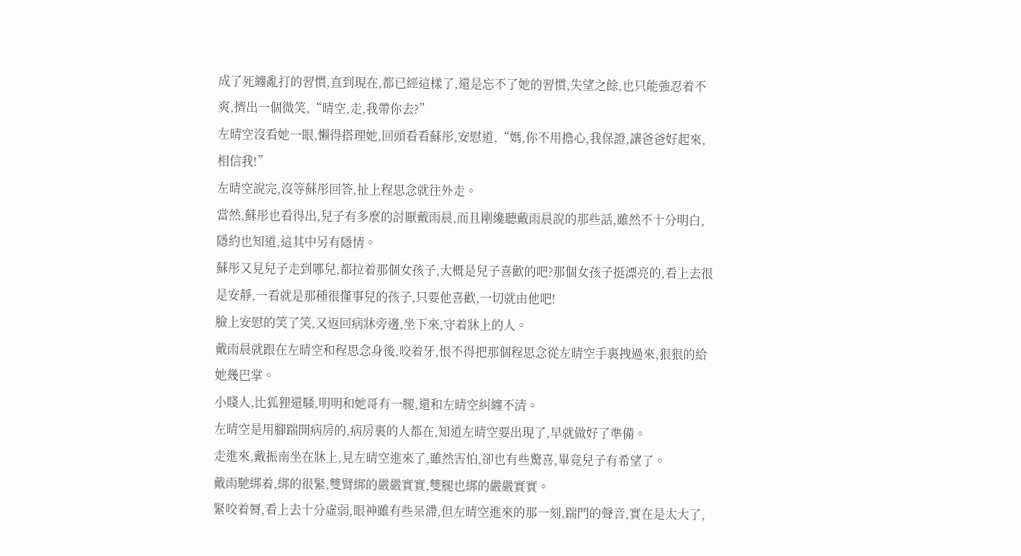成了死纏亂打的習慣,直到現在,都已經這樣了,還是忘不了她的習慣,失望之餘,也只能強忍着不爽,擠出一個微笑,“晴空,走,我帶你去?”
左晴空沒看她一眼,懶得搭理她,回頭看看蘇彤,安慰道,“媽,你不用擔心,我保證,讓爸爸好起來,相信我!”
左晴空說完,沒等蘇彤回答,扯上程思念就往外走。
當然,蘇彤也看得出,兒子有多麼的討厭戴雨晨,而且剛纔聽戴雨晨說的那些話,雖然不十分明白,隱約也知道,這其中另有隱情。
蘇彤又見兒子走到哪兒,都拉着那個女孩子,大概是兒子喜歡的吧?那個女孩子挺漂亮的,看上去很是安靜,一看就是那種很懂事兒的孩子,只要他喜歡,一切就由他吧!
臉上安慰的笑了笑,又返回病牀旁邊,坐下來,守着牀上的人。
戴雨晨就跟在左晴空和程思念身後,咬着牙,恨不得把那個程思念從左晴空手裏拽過來,狠狠的給她幾巴掌。
小賤人,比狐狸還騷,明明和她哥有一腿,還和左晴空糾纏不清。
左晴空是用腳踹開病房的,病房裏的人都在,知道左晴空要出現了,早就做好了準備。
走進來,戴振南坐在牀上,見左晴空進來了,雖然害怕,卻也有些驚喜,畢竟兒子有希望了。
戴雨馳綁着,綁的很緊,雙臂綁的嚴嚴實實,雙腿也綁的嚴嚴實實。
緊咬着脣,看上去十分虛弱,眼神雖有些呆滯,但左晴空進來的那一刻,踹門的聲音,實在是太大了,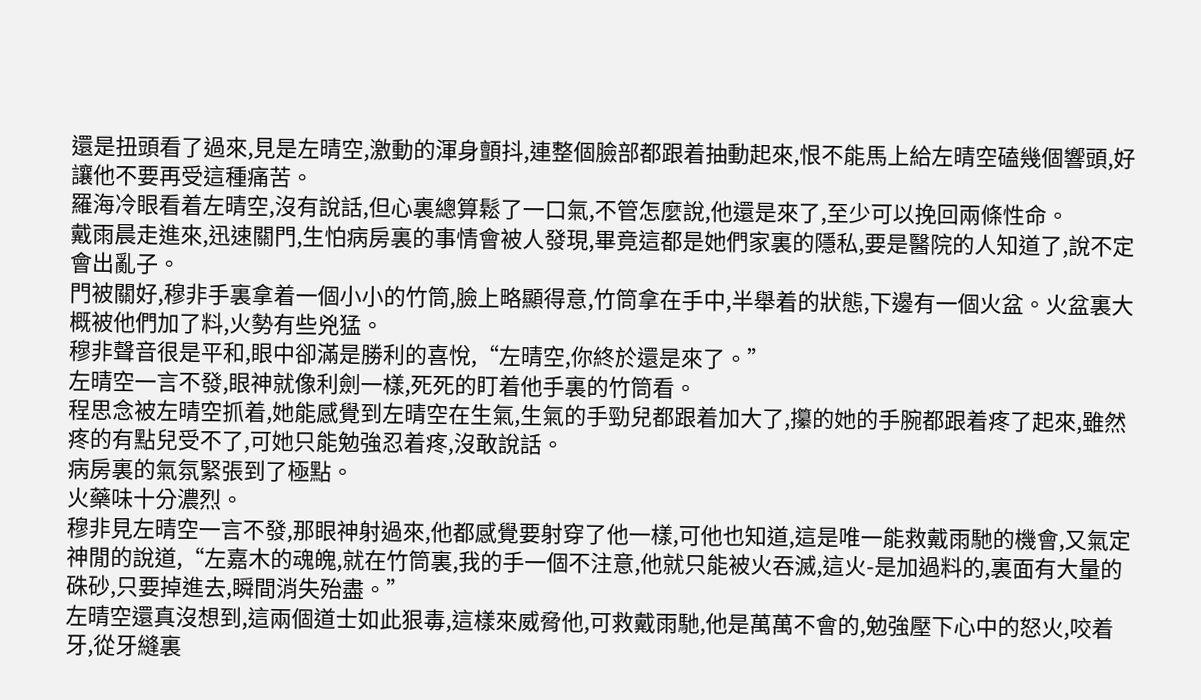還是扭頭看了過來,見是左晴空,激動的渾身顫抖,連整個臉部都跟着抽動起來,恨不能馬上給左晴空磕幾個響頭,好讓他不要再受這種痛苦。
羅海冷眼看着左晴空,沒有說話,但心裏總算鬆了一口氣,不管怎麼說,他還是來了,至少可以挽回兩條性命。
戴雨晨走進來,迅速關門,生怕病房裏的事情會被人發現,畢竟這都是她們家裏的隱私,要是醫院的人知道了,說不定會出亂子。
門被關好,穆非手裏拿着一個小小的竹筒,臉上略顯得意,竹筒拿在手中,半舉着的狀態,下邊有一個火盆。火盆裏大概被他們加了料,火勢有些兇猛。
穆非聲音很是平和,眼中卻滿是勝利的喜悅,“左晴空,你終於還是來了。”
左晴空一言不發,眼神就像利劍一樣,死死的盯着他手裏的竹筒看。
程思念被左晴空抓着,她能感覺到左晴空在生氣,生氣的手勁兒都跟着加大了,攥的她的手腕都跟着疼了起來,雖然疼的有點兒受不了,可她只能勉強忍着疼,沒敢說話。
病房裏的氣氛緊張到了極點。
火藥味十分濃烈。
穆非見左晴空一言不發,那眼神射過來,他都感覺要射穿了他一樣,可他也知道,這是唯一能救戴雨馳的機會,又氣定神閒的說道,“左嘉木的魂魄,就在竹筒裏,我的手一個不注意,他就只能被火吞滅,這火-是加過料的,裏面有大量的硃砂,只要掉進去,瞬間消失殆盡。”
左晴空還真沒想到,這兩個道士如此狠毒,這樣來威脅他,可救戴雨馳,他是萬萬不會的,勉強壓下心中的怒火,咬着牙,從牙縫裏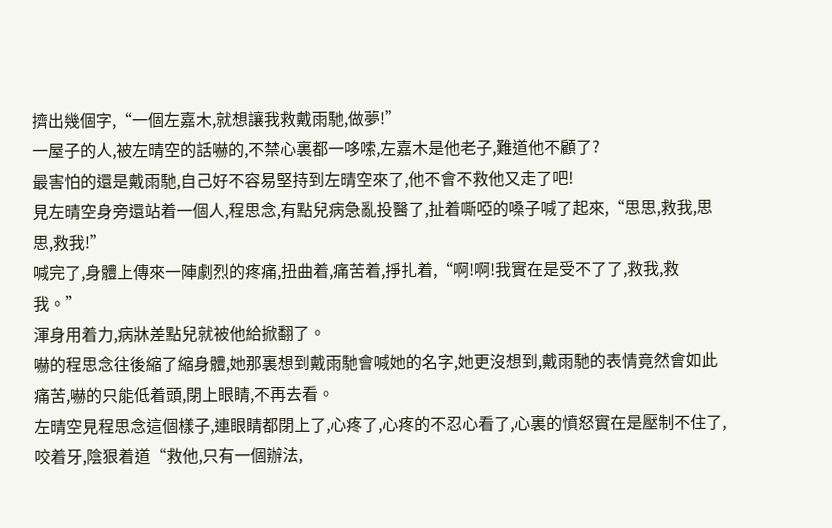擠出幾個字,“一個左嘉木,就想讓我救戴雨馳,做夢!”
一屋子的人,被左晴空的話嚇的,不禁心裏都一哆嗦,左嘉木是他老子,難道他不顧了?
最害怕的還是戴雨馳,自己好不容易堅持到左晴空來了,他不會不救他又走了吧!
見左晴空身旁還站着一個人,程思念,有點兒病急亂投醫了,扯着嘶啞的嗓子喊了起來,“思思,救我,思思,救我!”
喊完了,身體上傳來一陣劇烈的疼痛,扭曲着,痛苦着,掙扎着,“啊!啊!我實在是受不了了,救我,救我。”
渾身用着力,病牀差點兒就被他給掀翻了。
嚇的程思念往後縮了縮身體,她那裏想到戴雨馳會喊她的名字,她更沒想到,戴雨馳的表情竟然會如此痛苦,嚇的只能低着頭,閉上眼睛,不再去看。
左晴空見程思念這個樣子,連眼睛都閉上了,心疼了,心疼的不忍心看了,心裏的憤怒實在是壓制不住了,咬着牙,陰狠着道“救他,只有一個辦法,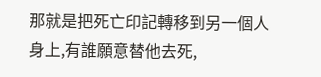那就是把死亡印記轉移到另一個人身上,有誰願意替他去死,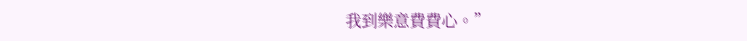我到樂意費費心。”